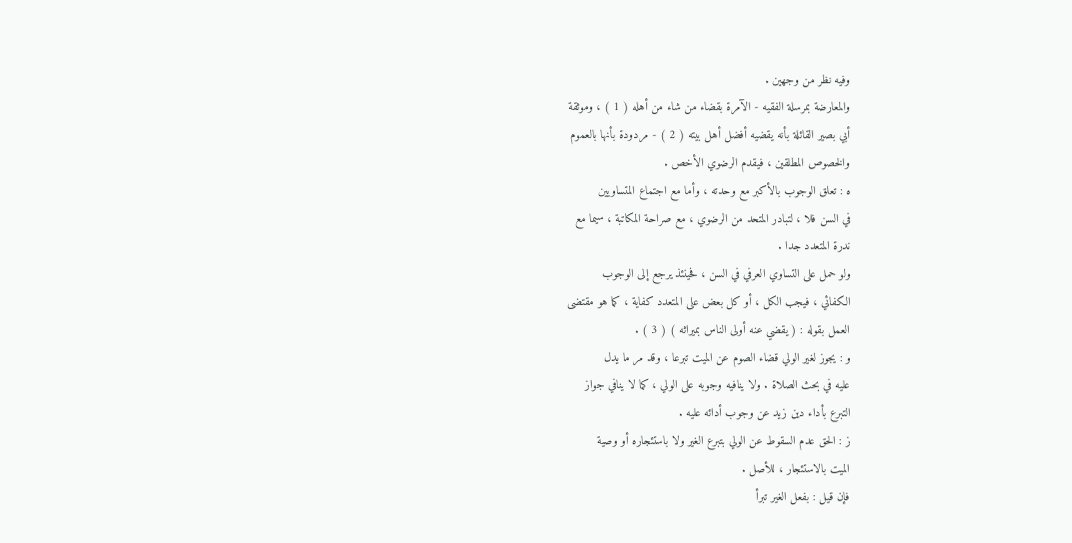وفيه نظر من وجهين .
والمعارضة بمرسلة الفقيه - الآمرة بقضاء من شاء من أهله ( 1 ) ، وموثقة
أبي بصير القائلة بأنه يقضيه أفضل أهل بيته ( 2 ) - مردودة بأنها بالعموم
والخصوص المطلقين ، فيقدم الرضوي الأخص .
ه : تعلق الوجوب بالأكبر مع وحدته ، وأما مع اجتماع المتساويين
في السن فلا ، لتبادر المتحد من الرضوي ، مع صراحة المكاتبة ، سيما مع
ندرة المتعدد جدا .
ولو حمل على التساوي العرفي في السن ، فحينئذ يرجع إلى الوجوب
الكفائي ، فيجب الكل ، أو كل بعض على المتعدد كفاية ، كما هو مقتضى
العمل بقوله : ( يقضي عنه أولى الناس بميراثه ) ( 3 ) .
و : يجوز لغير الولي قضاء الصوم عن الميت تبرعا ، وقد مر ما يدل
عليه في بحث الصلاة . ولا ينافيه وجوبه على الولي ، كما لا ينافي جواز
التبرع بأداء دين زيد عن وجوب أدائه عليه .
ز : الحق عدم السقوط عن الولي بتبرع الغير ولا باستئجاره أو وصية
الميت بالاستئجار ، للأصل .
فإن قيل : بفعل الغير تبرأ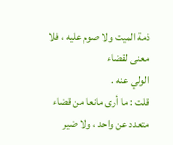ذمة الميت ولا صوم عليه ، فلا معنى لقضاء
الولي عنه .
قلت : ما أرى مانعا من قضاء متعدد عن واحد ، ولا ضير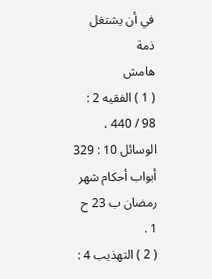في أن يشتغل ذمة
هامش
( 1 ) الفقيه 2 : 98 / 440 ، الوسائل 10 : 329 أبواب أحكام شهر رمضان ب 23 ح 1 .
( 2 ) التهذيب 4 :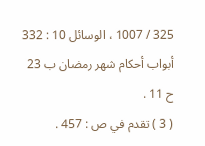325 / 1007 ، الوسائل 10 : 332 أبواب أحكام شهر رمضان ب 23
ح 11 .
( 3 ) تقدم في ص : 457 .